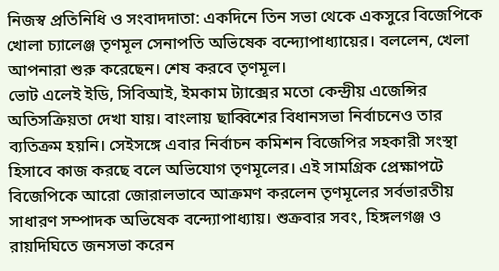নিজস্ব প্রতিনিধি ও সংবাদদাতা: একদিনে তিন সভা থেকে একসুরে বিজেপিকে খোলা চ্যালেঞ্জ তৃণমূল সেনাপতি অভিষেক বন্দ্যোপাধ্যায়ের। বললেন, খেলা আপনারা শুরু করেছেন। শেষ করবে তৃণমূল।
ভোট এলেই ইডি, সিবিআই, ইমকাম ট্যাক্সের মতো কেন্দ্রীয় এজেন্সির অতিসক্রিয়তা দেখা যায়। বাংলায় ছাব্বিশের বিধানসভা নির্বাচনেও তার ব্যতিক্রম হয়নি। সেইসঙ্গে এবার নির্বাচন কমিশন বিজেপির সহকারী সংস্থা হিসাবে কাজ করছে বলে অভিযোগ তৃণমূলের। এই সামগ্রিক প্রেক্ষাপটে বিজেপিকে আরো জোরালভাবে আক্রমণ করলেন তৃণমূলের সর্বভারতীয় সাধারণ সম্পাদক অভিষেক বন্দ্যোপাধ্যায়। শুক্রবার সবং, হিঙ্গলগঞ্জ ও রায়দিঘিতে জনসভা করেন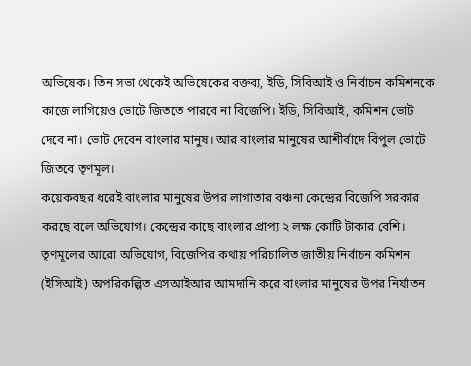অভিষেক। তিন সভা থেকেই অভিষেকের বক্তব্য, ইডি, সিবিআই ও নির্বাচন কমিশনকে কাজে লাগিয়েও ভোটে জিততে পারবে না বিজেপি। ইডি, সিবিআই, কমিশন ভোট দেবে না। ভোট দেবেন বাংলার মানুষ। আর বাংলার মানুষের আশীর্বাদে বিপুল ভোটে জিতবে তৃণমূল।
কয়েকবছর ধরেই বাংলার মানুষের উপর লাগাতার বঞ্চনা কেন্দ্রের বিজেপি সরকার করছে বলে অভিযোগ। কেন্দ্রের কাছে বাংলার প্রাপ্য ২ লক্ষ কোটি টাকার বেশি। তৃণমূলের আরো অভিযোগ, বিজেপির কথায় পরিচালিত জাতীয় নির্বাচন কমিশন (ইসিআই) অপরিকল্পিত এসআইআর আমদানি করে বাংলার মানুষের উপর নির্যাতন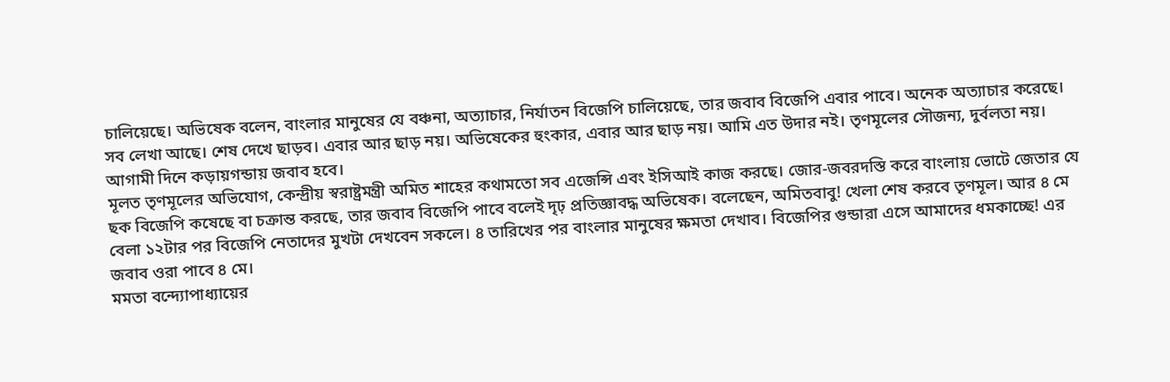চালিয়েছে। অভিষেক বলেন, বাংলার মানুষের যে বঞ্চনা, অত্যাচার, নির্যাতন বিজেপি চালিয়েছে, তার জবাব বিজেপি এবার পাবে। অনেক অত্যাচার করেছে। সব লেখা আছে। শেষ দেখে ছাড়ব। এবার আর ছাড় নয়। অভিষেকের হুংকার, এবার আর ছাড় নয়। আমি এত উদার নই। তৃণমূলের সৌজন্য, দুর্বলতা নয়। আগামী দিনে কড়ায়গন্ডায় জবাব হবে।
মূলত তৃণমূলের অভিযোগ, কেন্দ্রীয় স্বরাষ্ট্রমন্ত্রী অমিত শাহের কথামতো সব এজেন্সি এবং ইসিআই কাজ করছে। জোর-জবরদস্তি করে বাংলায় ভোটে জেতার যে ছক বিজেপি কষেছে বা চক্রান্ত করছে, তার জবাব বিজেপি পাবে বলেই দৃঢ় প্রতিজ্ঞাবদ্ধ অভিষেক। বলেছেন, অমিতবাবু! খেলা শেষ করবে তৃণমূল। আর ৪ মে বেলা ১২টার পর বিজেপি নেতাদের মুখটা দেখবেন সকলে। ৪ তারিখের পর বাংলার মানুষের ক্ষমতা দেখাব। বিজেপির গুন্ডারা এসে আমাদের ধমকাচ্ছে! এর জবাব ওরা পাবে ৪ মে।
মমতা বন্দ্যোপাধ্যায়ের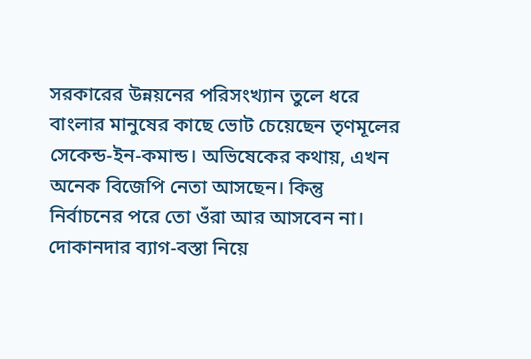সরকারের উন্নয়নের পরিসংখ্যান তুলে ধরে বাংলার মানুষের কাছে ভোট চেয়েছেন তৃণমূলের সেকেন্ড-ইন-কমান্ড। অভিষেকের কথায়, এখন অনেক বিজেপি নেতা আসছেন। কিন্তু নির্বাচনের পরে তো ওঁরা আর আসবেন না। দোকানদার ব্যাগ-বস্তা নিয়ে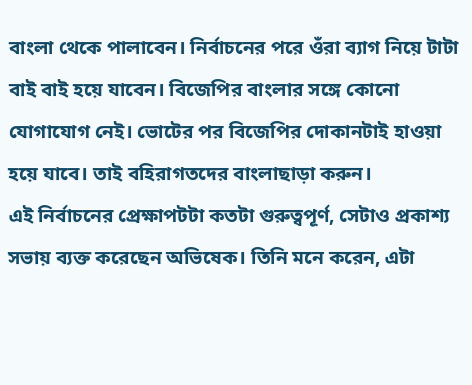বাংলা থেকে পালাবেন। নির্বাচনের পরে ওঁরা ব্যাগ নিয়ে টাটা বাই বাই হয়ে যাবেন। বিজেপির বাংলার সঙ্গে কোনো যোগাযোগ নেই। ভোটের পর বিজেপির দোকানটাই হাওয়া হয়ে যাবে। তাই বহিরাগতদের বাংলাছাড়া করুন।
এই নির্বাচনের প্রেক্ষাপটটা কতটা গুরুত্বপূর্ণ, সেটাও প্রকাশ্য সভায় ব্যক্ত করেছেন অভিষেক। তিনি মনে করেন, এটা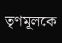তৃণমূলকে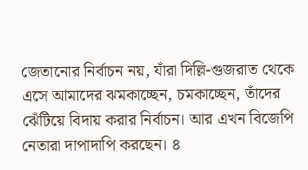জেতানোর নির্বাচন নয়, যাঁরা দিল্লি-গুজরাত থেকে এসে আমাদের ঝমকাচ্ছেন, চমকাচ্ছেন, তাঁদের ঝেঁটিয়ে বিদায় করার নির্বাচন। আর এখন বিজেপি নেতারা দাপাদাপি করছেন। ৪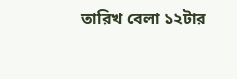তারিখ বেলা ১২টার